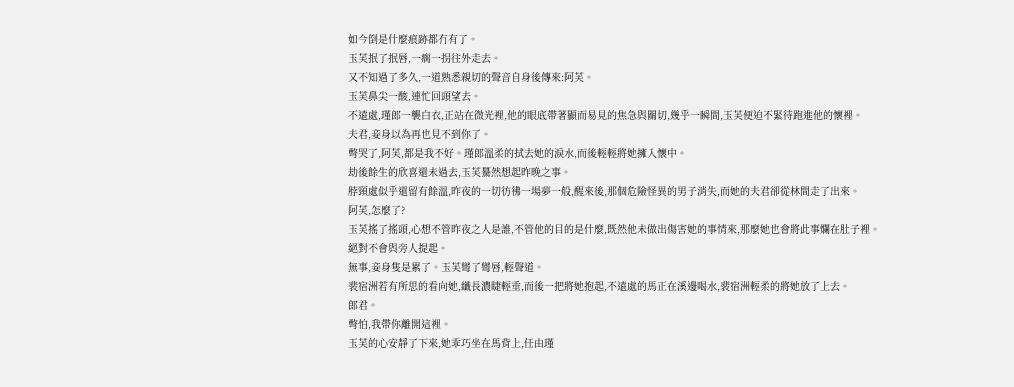如今倒是什麼痕跡都冇有了。
玉芙抿了抿唇,一瘸一拐往外走去。
又不知過了多久,一道熟悉親切的聲音自身後傳來:阿芙。
玉芙鼻尖一酸,連忙回頭望去。
不遠處,瑾郎一襲白衣,正站在微光裡,他的眼底帶著顯而易見的焦急與關切,幾乎一瞬間,玉芙便迫不緊待跑進他的懷裡。
夫君,妾身以為再也見不到你了。
彆哭了,阿芙,都是我不好。瑾郎溫柔的拭去她的淚水,而後輕輕將她擁入懷中。
劫後餘生的欣喜還未過去,玉芙驀然想起昨晚之事。
脖頸處似乎還留有餘溫,昨夜的一切彷彿一場夢一般,醒來後,那個危險怪異的男子消失,而她的夫君卻從林間走了出來。
阿芙,怎麼了?
玉芙搖了搖頭,心想不管昨夜之人是誰,不管他的目的是什麼,既然他未做出傷害她的事情來,那麼她也會將此事爛在肚子裡。
絕對不會與旁人提起。
無事,妾身隻是累了。玉芙彎了彎唇,輕聲道。
裴宿洲若有所思的看向她,纖長濃睫輕垂,而後一把將她抱起,不遠處的馬正在溪邊喝水,裴宿洲輕柔的將她放了上去。
郎君。
彆怕,我帶你離開這裡。
玉芙的心安靜了下來,她乖巧坐在馬背上,任由瑾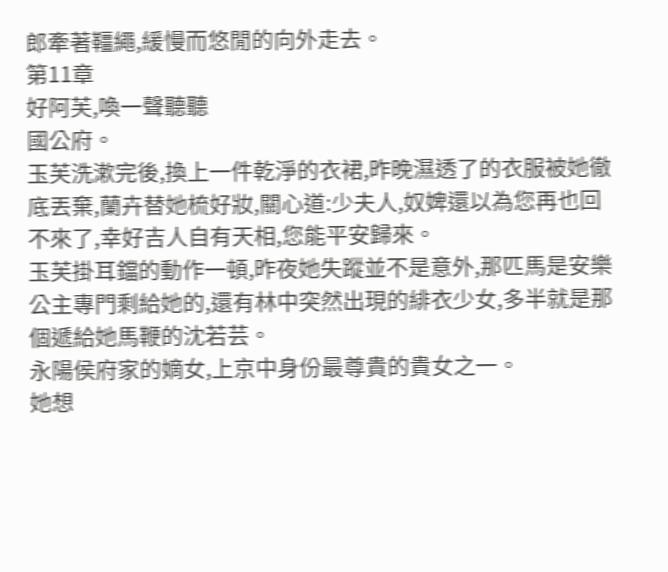郎牽著韁繩,緩慢而悠閒的向外走去。
第11章
好阿芙,喚一聲聽聽
國公府。
玉芙洗漱完後,換上一件乾淨的衣裙,昨晚濕透了的衣服被她徹底丟棄,蘭卉替她梳好妝,關心道:少夫人,奴婢還以為您再也回不來了,幸好吉人自有天相,您能平安歸來。
玉芙掛耳鐺的動作一頓,昨夜她失蹤並不是意外,那匹馬是安樂公主專門剩給她的,還有林中突然出現的緋衣少女,多半就是那個遞給她馬鞭的沈若芸。
永陽侯府家的嫡女,上京中身份最尊貴的貴女之一。
她想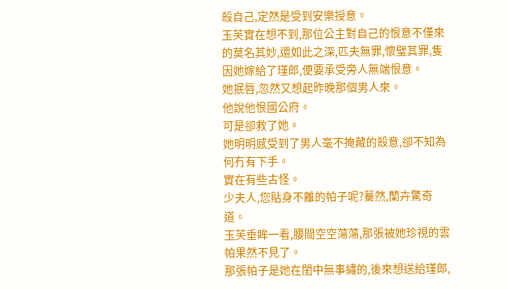殺自己,定然是受到安樂授意。
玉芙實在想不到,那位公主對自己的恨意不僅來的莫名其妙,還如此之深,匹夫無罪,懷璧其罪,隻因她嫁給了瑾郎,便要承受旁人無端恨意。
她抿唇,忽然又想起昨晚那個男人來。
他說他恨國公府。
可是卻救了她。
她明明感受到了男人毫不掩藏的殺意,卻不知為何冇有下手。
實在有些古怪。
少夫人,您貼身不離的帕子呢?驀然,蘭卉驚奇道。
玉芙垂眸一看,腰間空空蕩蕩,那張被她珍視的雲帕果然不見了。
那張帕子是她在閨中無事繡的,後來想送給瑾郎,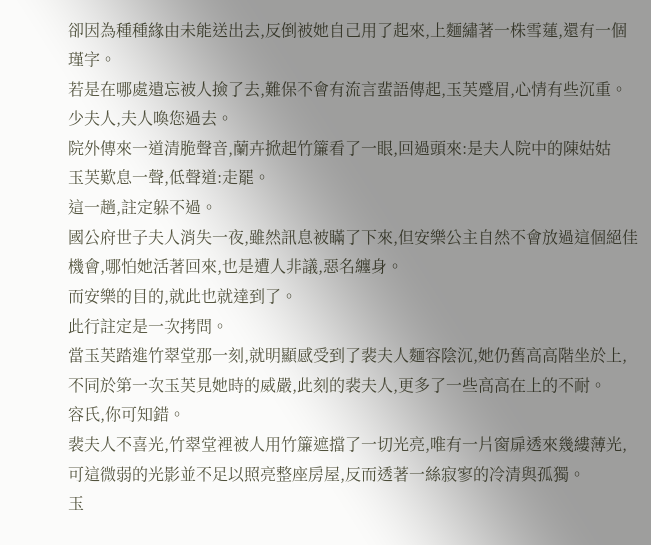卻因為種種緣由未能送出去,反倒被她自己用了起來,上麵繡著一株雪蓮,還有一個瑾字。
若是在哪處遺忘被人撿了去,難保不會有流言蜚語傳起,玉芙蹙眉,心情有些沉重。
少夫人,夫人喚您過去。
院外傳來一道清脆聲音,蘭卉掀起竹簾看了一眼,回過頭來:是夫人院中的陳姑姑
玉芙歎息一聲,低聲道:走罷。
這一趟,註定躲不過。
國公府世子夫人消失一夜,雖然訊息被瞞了下來,但安樂公主自然不會放過這個絕佳機會,哪怕她活著回來,也是遭人非議,惡名纏身。
而安樂的目的,就此也就達到了。
此行註定是一次拷問。
當玉芙踏進竹翠堂那一刻,就明顯感受到了裴夫人麵容陰沉,她仍舊高高階坐於上,不同於第一次玉芙見她時的威嚴,此刻的裴夫人,更多了一些高高在上的不耐。
容氏,你可知錯。
裴夫人不喜光,竹翠堂裡被人用竹簾遮擋了一切光亮,唯有一片窗扉透來幾縷薄光,可這微弱的光影並不足以照亮整座房屋,反而透著一絲寂寥的冷清與孤獨。
玉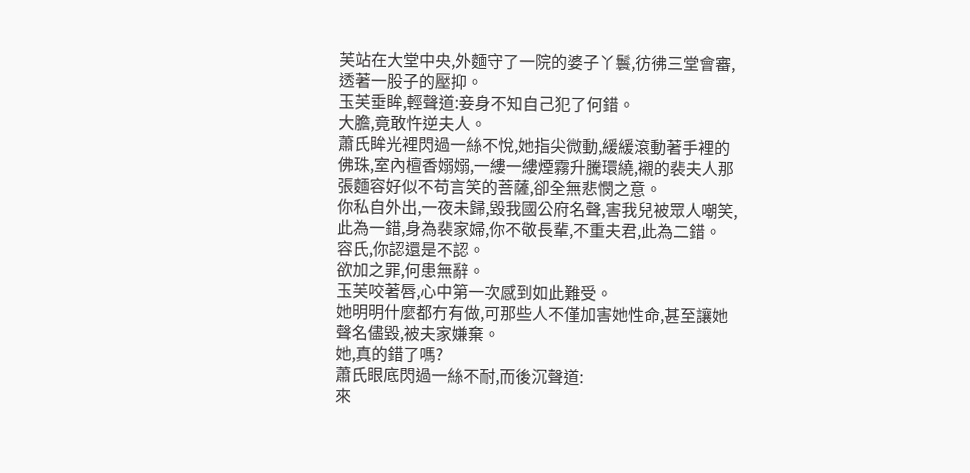芙站在大堂中央,外麵守了一院的婆子丫鬟,彷彿三堂會審,透著一股子的壓抑。
玉芙垂眸,輕聲道:妾身不知自己犯了何錯。
大膽,竟敢忤逆夫人。
蕭氏眸光裡閃過一絲不悅,她指尖微動,緩緩滾動著手裡的佛珠,室內檀香嫋嫋,一縷一縷煙霧升騰環繞,襯的裴夫人那張麵容好似不苟言笑的菩薩,卻全無悲憫之意。
你私自外出,一夜未歸,毀我國公府名聲,害我兒被眾人嘲笑,此為一錯,身為裴家婦,你不敬長輩,不重夫君,此為二錯。
容氏,你認還是不認。
欲加之罪,何患無辭。
玉芙咬著唇,心中第一次感到如此難受。
她明明什麼都冇有做,可那些人不僅加害她性命,甚至讓她聲名儘毀,被夫家嫌棄。
她,真的錯了嗎?
蕭氏眼底閃過一絲不耐,而後沉聲道:
來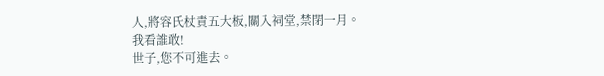人,將容氏杖責五大板,關入祠堂,禁閉一月。
我看誰敢!
世子,您不可進去。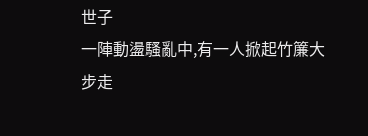世子
一陣動盪騷亂中,有一人掀起竹簾大步走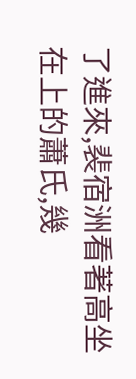了進來,裴宿洲看著高坐在上的蕭氏,幾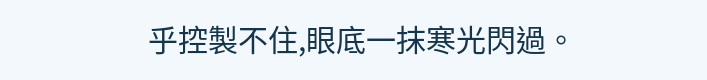乎控製不住,眼底一抹寒光閃過。